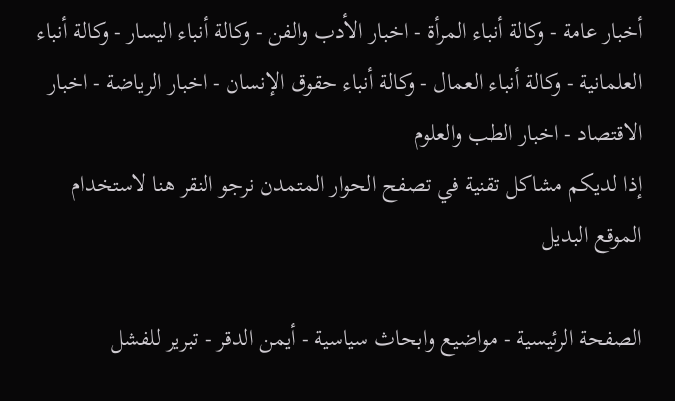أخبار عامة - وكالة أنباء المرأة - اخبار الأدب والفن - وكالة أنباء اليسار - وكالة أنباء العلمانية - وكالة أنباء العمال - وكالة أنباء حقوق الإنسان - اخبار الرياضة - اخبار الاقتصاد - اخبار الطب والعلوم
إذا لديكم مشاكل تقنية في تصفح الحوار المتمدن نرجو النقر هنا لاستخدام الموقع البديل

الصفحة الرئيسية - مواضيع وابحاث سياسية - أيمن الدقر - تبرير للفشل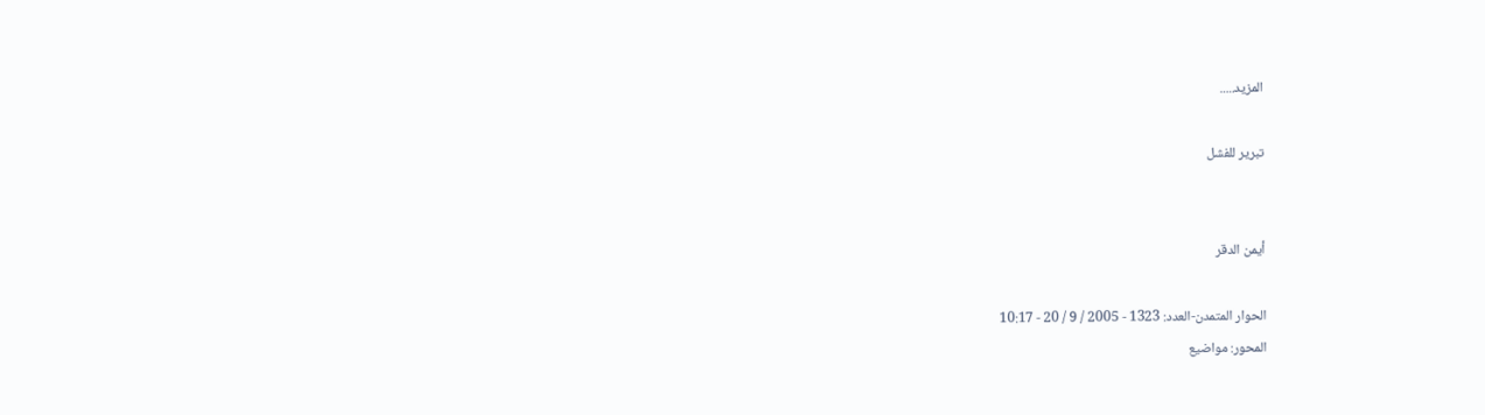المزيد.....

تبرير للفشل


أيمن الدقر

الحوار المتمدن-العدد: 1323 - 2005 / 9 / 20 - 10:17
المحور: مواضيع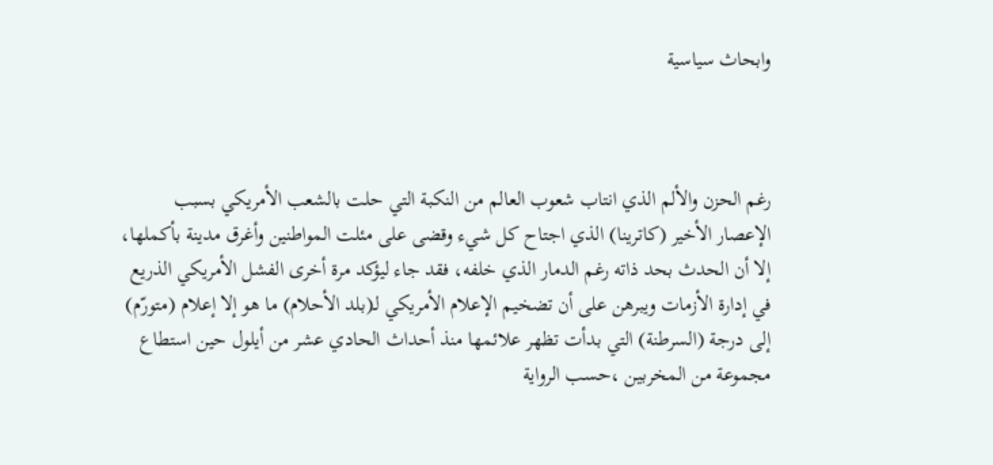وابحاث سياسية



رغم الحزن والألم الذي انتاب شعوب العالم من النكبة التي حلت بالشعب الأمريكي بسبب الإعصار الأخير (كاترينا) الذي اجتاح كل شيء وقضى على مئلت المواطنين وأغرق مدينة بأكملها، إلا أن الحدث بحد ذاته رغم الدمار الذي خلفه، فقد جاء ليؤكد مرة أخرى الفشل الأمريكي الذريع في إدارة الأزمات ويبرهن على أن تضخيم الإعلام الأمريكي لـ(بلد الأحلام) ما هو إلا إعلام (متورّم) إلى درجة (السرطنة) التي بدأت تظهر علائمها منذ أحداث الحادي عشر من أيلول حين استطاع مجموعة من المخربين ،حسب الرواية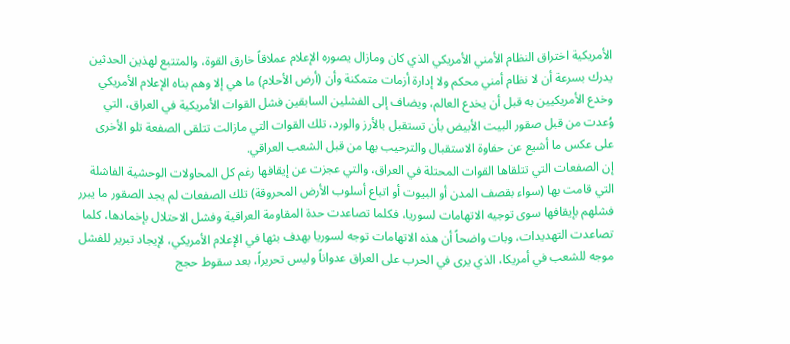الأمريكية اختراق النظام الأمني الأمريكي الذي كان ومازال يصوره الإعلام عملاقاً خارق القوة، والمتتبع لهذين الحدثين يدرك بسرعة أن لا نظام أمني محكم ولا إدارة أزمات متمكنة وأن (أرض الأحلام) ما هي إلا وهم بناه الإعلام الأمريكي وخدع الأمريكيين به قبل أن يخدع العالم، ويضاف إلى الفشلين السابقين فشل القوات الأمريكية في العراق، التي وُعدت من قبل صقور البيت الأبيض بأن تستقبل بالأرز والورد، تلك القوات التي مازالت تتلقى الصفعة تلو الأخرى على عكس ما أشيع عن حفاوة الاستقبال والترحيب بها من قبل الشعب العراقي.
إن الصفعات التي تتلقاها القوات المحتلة في العراق، والتي عجزت عن إيقافها رغم كل المحاولات الوحشية الفاشلة التي قامت بها (سواء بقصف المدن أو البيوت أو اتباع أسلوب الأرض المحروقة) تلك الصفعات لم يجد الصقور ما يبرر فشلهم بإيقافها سوى توجيه الاتهامات لسوريا، فكلما تصاعدت حدة المقاومة العراقية وفشل الاحتلال بإخمادها، كلما تصاعدت التهديدات، وبات واضحاً أن هذه الاتهامات توجه لسوريا بهدف بثها في الإعلام الأمريكي، لإيجاد تبرير للفشل موجه للشعب في أمريكا، الذي يرى في الحرب على العراق عدواناً وليس تحريراً، بعد سقوط حجج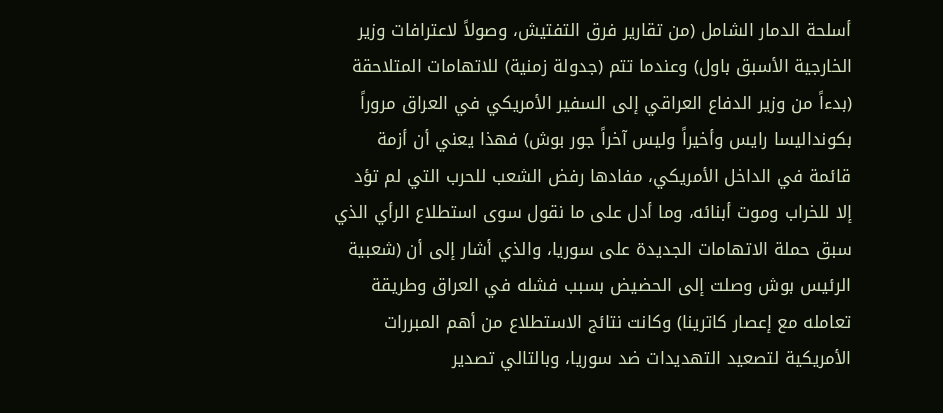أسلحة الدمار الشامل (من تقارير فرق التفتيش، وصولاً لاعترافات وزير الخارجية الأسبق باول) وعندما تتم (جدولة زمنية) للاتهامات المتلاحقة (بدءاً من وزير الدفاع العراقي إلى السفير الأمريكي في العراق مروراً بكونداليسا رايس وأخيراً وليس آخراً جور بوش) فهذا يعني أن أزمة قائمة في الداخل الأمريكي، مفادها رفض الشعب للحرب التي لم تؤد إلا للخراب وموت أبنائه، وما أدل على ما نقول سوى استطلاع الرأي الذي سبق حملة الاتهامات الجديدة على سوريا، والذي أشار إلى أن (شعبية الرئيس بوش وصلت إلى الحضيض بسبب فشله في العراق وطريقة تعامله مع إعصار كاترينا) وكانت نتائج الاستطلاع من أهم المبررات الأمريكية لتصعيد التهديدات ضد سوريا، وبالتالي تصدير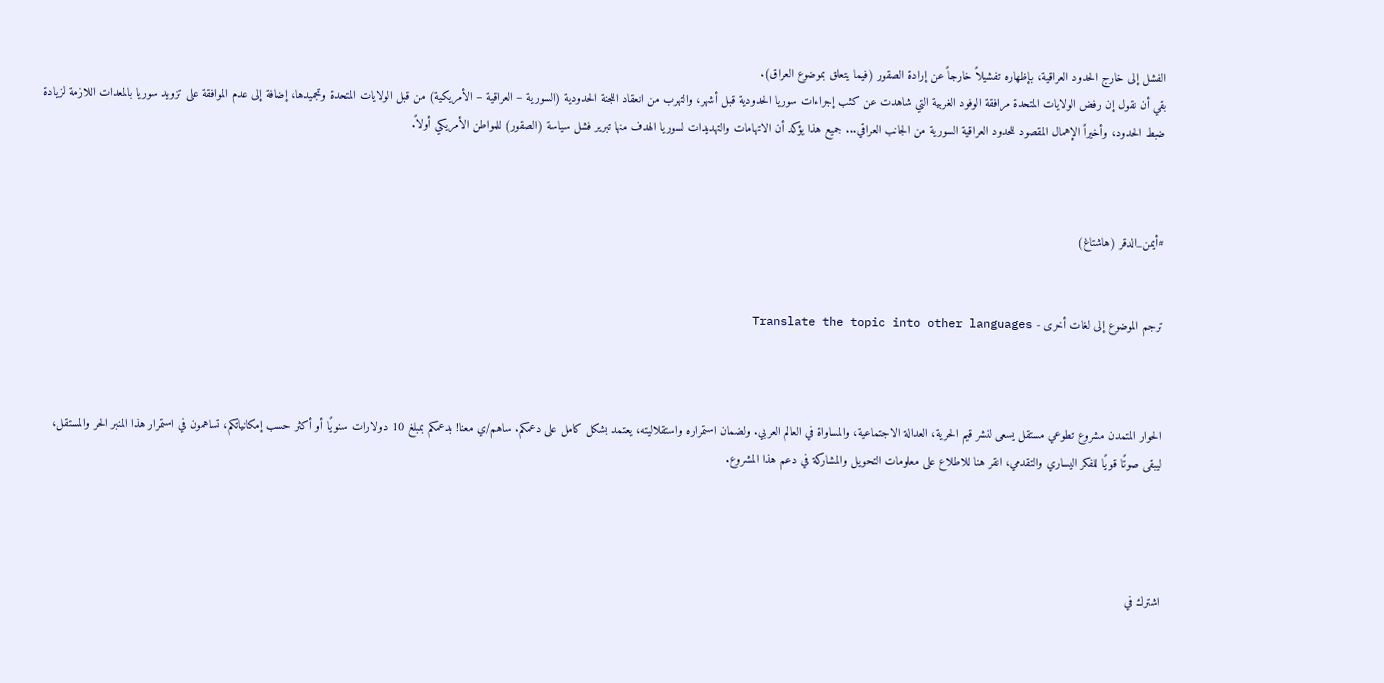الفشل إلى خارج الحدود العراقية، بإظهاره تفشيلاً خارجاً عن إرادة الصقور (فيما يتعلق بموضوع العراق).
بقي أن نقول إن رفض الولايات المتحدة مرافقة الوفود الغربية التي شاهدت عن كثب إجراءات سوريا الحدودية قبل أشهر، والتهرب من انعقاد اللجنة الحدودية (السورية – العراقية – الأمريكية) من قبل الولايات المتحدة وتجميدها، إضافة إلى عدم الموافقة على تزويد سوريا بالمعدات اللازمة لزيادة ضبط الحدود، وأخيراً الإهمال المقصود للحدود العراقية السورية من الجانب العراقي... جميع هذا يؤكد أن الاتهامات والتهديدات لسوريا الهدف منها تبرير فشل سياسة (الصقور) للمواطن الأمريكي أولاً.



#أيمن_الدقر (هاشتاغ)


ترجم الموضوع إلى لغات أخرى - Translate the topic into other languages



الحوار المتمدن مشروع تطوعي مستقل يسعى لنشر قيم الحرية، العدالة الاجتماعية، والمساواة في العالم العربي. ولضمان استمراره واستقلاليته، يعتمد بشكل كامل على دعمكم. ساهم/ي معنا! بدعمكم بمبلغ 10 دولارات سنويًا أو أكثر حسب إمكانياتكم، تساهمون في استمرار هذا المنبر الحر والمستقل، ليبقى صوتًا قويًا للفكر اليساري والتقدمي، انقر هنا للاطلاع على معلومات التحويل والمشاركة في دعم هذا المشروع.




اشترك في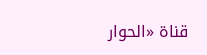قناة «الحوار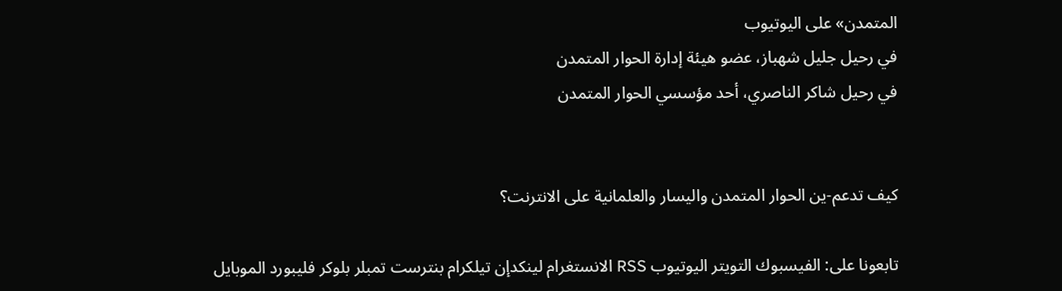المتمدن» على اليوتيوب
في رحيل جليل شهباز، عضو هيئة إدارة الحوار المتمدن
في رحيل شاكر الناصري، أحد مؤسسي الحوار المتمدن


كيف تدعم-ين الحوار المتمدن واليسار والعلمانية على الانترنت؟

تابعونا على: الفيسبوك التويتر اليوتيوب RSS الانستغرام لينكدإن تيلكرام بنترست تمبلر بلوكر فليبورد الموبايل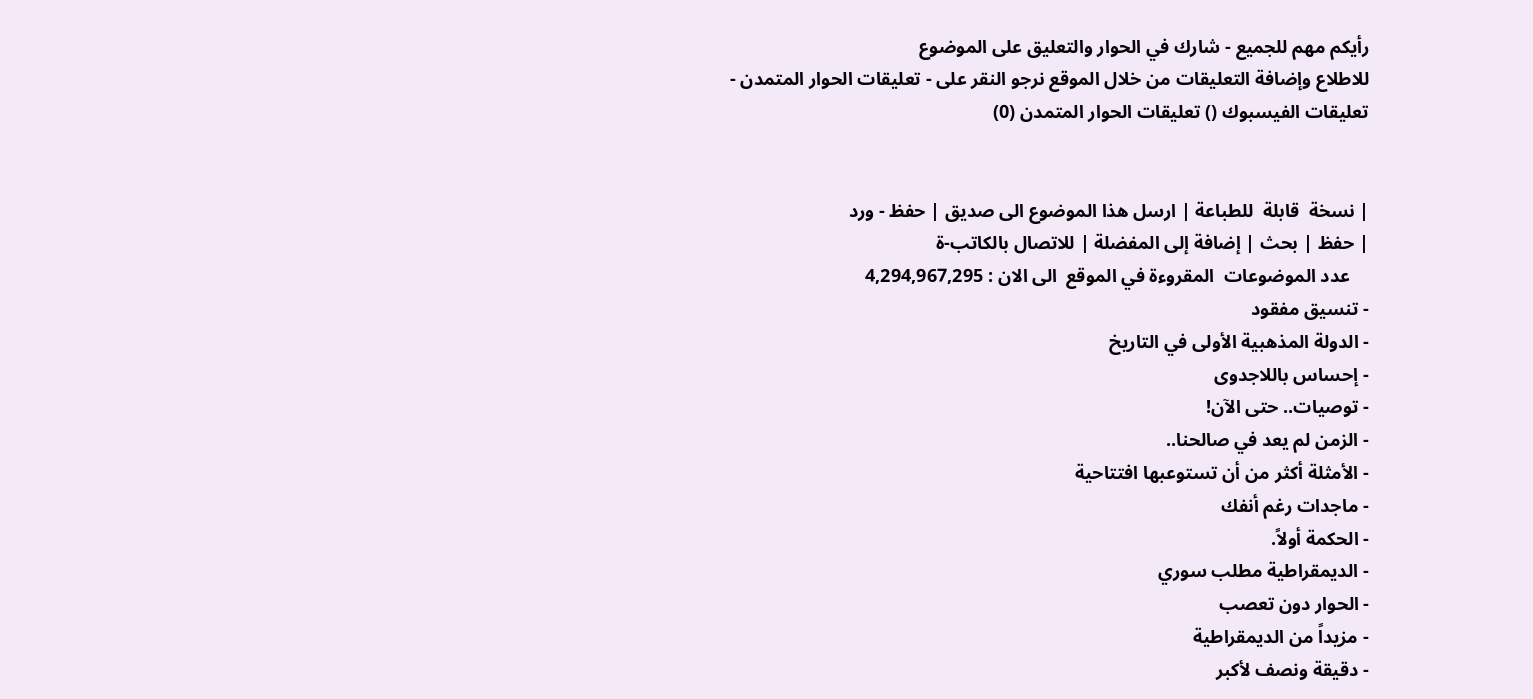رأيكم مهم للجميع - شارك في الحوار والتعليق على الموضوع
للاطلاع وإضافة التعليقات من خلال الموقع نرجو النقر على - تعليقات الحوار المتمدن -
تعليقات الفيسبوك () تعليقات الحوار المتمدن (0)


| نسخة  قابلة  للطباعة | ارسل هذا الموضوع الى صديق | حفظ - ورد
| حفظ | بحث | إضافة إلى المفضلة | للاتصال بالكاتب-ة
    عدد الموضوعات  المقروءة في الموقع  الى الان : 4,294,967,295
- تنسيق مفقود
- الدولة المذهبية الأولى في التاريخ
- إحساس باللاجدوى
- توصيات.. حتى الآن!
- الزمن لم يعد في صالحنا..
- الأمثلة أكثر من أن تستوعبها افتتاحية
- ماجدات رغم أنفك
- الحكمة أولاً.
- الديمقراطية مطلب سوري
- الحوار دون تعصب
- مزيداً من الديمقراطية
- دقيقة ونصف لأكبر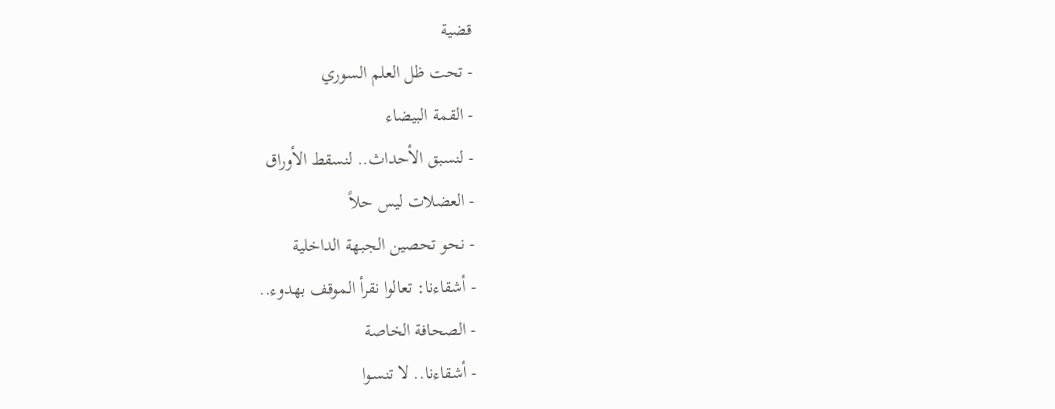قضية
- تحت ظل العلم السوري
- القمة البيضاء
- لنسبق الأحداث.. لنسقط الأوراق
- العضلات ليس حلاً
- نحو تحصين الجبهة الداخلية
- أشقاءنا: تعالوا نقرأ الموقف بهدوء..
- الصحافة الخاصة
- أشقاءنا.. لا تنسـوا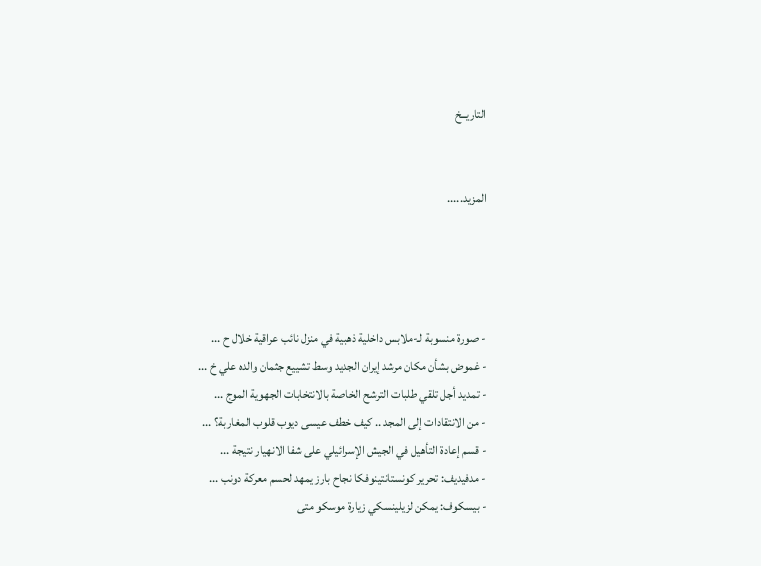التاريــخ


المزيد.....




- صورة منسوبة لـ-ملابس داخلية ذهبية في منزل نائب عراقية خلال ح ...
- غموض بشأن مكان مرشد إيران الجديد وسط تشييع جثمان والده علي خ ...
- تمديد أجل تلقي طلبات الترشح الخاصة بالانتخابات الجهوية الموج ...
- من الانتقادات إلى المجد .. كيف خطف عيسى ديوب قلوب المغاربة؟ ...
- قسم إعادة التأهيل في الجيش الإسرائيلي على شفا الانهيار نتيجة ...
- مدفيديف: تحرير كونستانتينوفكا نجاح بارز يمهد لحسم معركة دونب ...
- بيسكوف: يمكن لزيلينسكي زيارة موسكو متى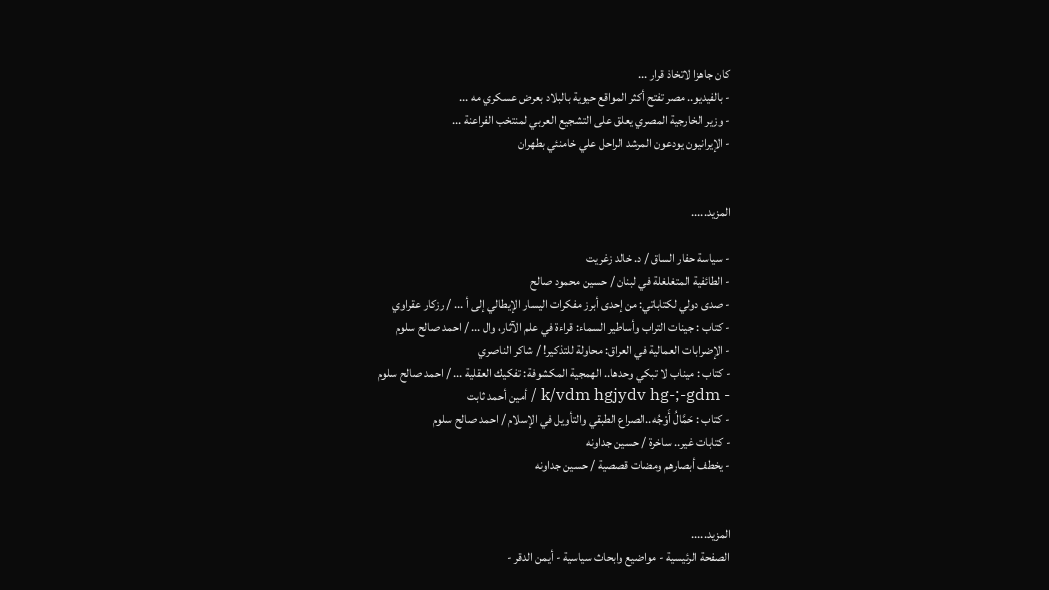كان جاهزا لاتخاذ قرار ...
- بالفيديو.. مصر تفتح أكثر المواقع حيوية بالبلاد بعرض عسكري مه ...
- وزير الخارجية المصري يعلق على التشجيع العربي لمنتخب الفراعنة ...
- الإيرانيون يودعون المرشد الراحل علي خامنئي بطهران


المزيد.....

- سياسة حفار الساق / د. خالد زغريت
- الطائفية المتغلغلة في لبنان / حسين محمود صالح
- صدى دولي لكتاباتي: من إحدى أبرز مفكرات اليسار الإيطالي إلى أ ... / رزكار عقراوي
- كتاب : جينات التراب وأساطير السماء: قراءة في علم الآثار، وال ... / احمد صالح سلوم
- الإضرابات العمالية في العراق: محاولة للتذكير! / شاكر الناصري
- كتاب : ميناب لا تبكي وحدها.. الهمجية المكشوفة: تفكيك العقلية ... / احمد صالح سلوم
- k/vdm hgjydv hg-;-gdm / أمين أحمد ثابت
- كتاب : حَمَّالُ أَوْجُه..الصراع الطبقي والتأويل في الإسلام / احمد صالح سلوم
- كتابات غير.. ساخرة / حسين جداونه
- يخطف أبصارهم ومضات قصصية / حسين جداونه


المزيد.....
الصفحة الرئيسية - مواضيع وابحاث سياسية - أيمن الدقر -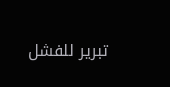تبرير للفشل